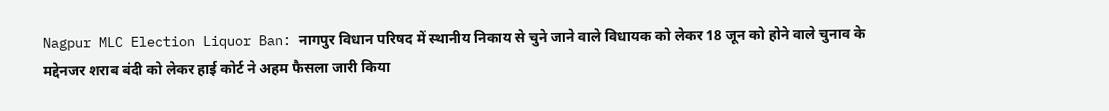Nagpur MLC Election Liquor Ban: नागपुर विधान परिषद में स्थानीय निकाय से चुने जाने वाले विधायक को लेकर 18 जून को होने वाले चुनाव के मद्देनजर शराब बंदी को लेकर हाई कोर्ट ने अहम फैसला जारी किया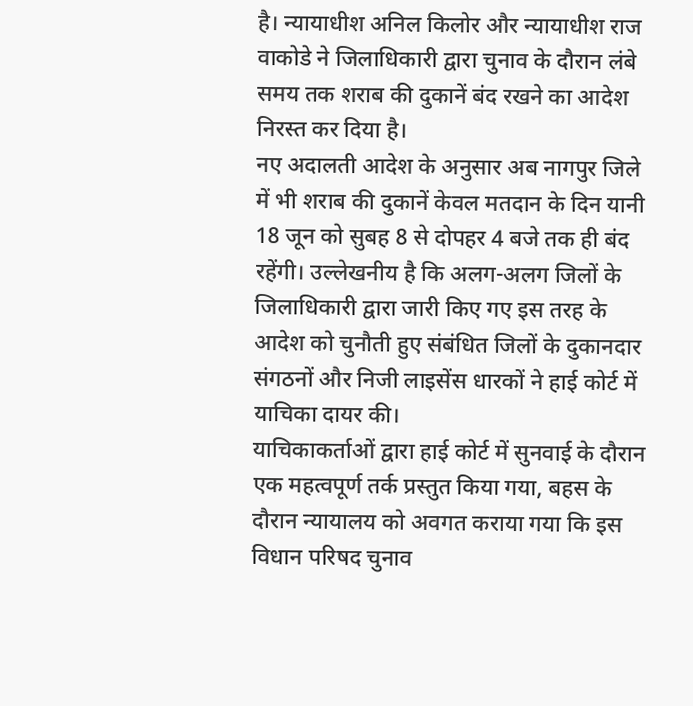है। न्यायाधीश अनिल किलोर और न्यायाधीश राज वाकोडे ने जिलाधिकारी द्वारा चुनाव के दौरान लंबे समय तक शराब की दुकानें बंद रखने का आदेश निरस्त कर दिया है।
नए अदालती आदेश के अनुसार अब नागपुर जिले में भी शराब की दुकानें केवल मतदान के दिन यानी 18 जून को सुबह 8 से दोपहर 4 बजे तक ही बंद रहेंगी। उल्लेखनीय है कि अलग-अलग जिलों के जिलाधिकारी द्वारा जारी किए गए इस तरह के आदेश को चुनौती हुए संबंधित जिलों के दुकानदार संगठनों और निजी लाइसेंस धारकों ने हाई कोर्ट में याचिका दायर की।
याचिकाकर्ताओं द्वारा हाई कोर्ट में सुनवाई के दौरान एक महत्वपूर्ण तर्क प्रस्तुत किया गया, बहस के दौरान न्यायालय को अवगत कराया गया कि इस विधान परिषद चुनाव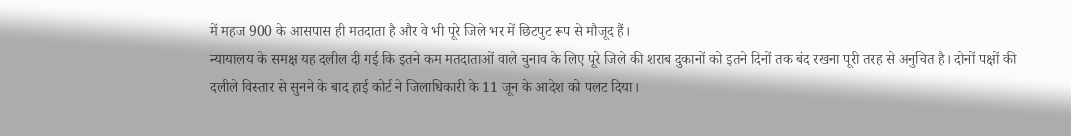में महज 900 के आसपास ही मतदाता है और वे भी पूरे जिले भर में छिटपुट रूप से मौजूद हैं।
न्यायालय के समक्ष यह दलील दी गई कि इतने कम मतदाताओं वाले चुनाव के लिए पूरे जिले की शराब दुकानों को इतने दिनों तक बंद रखना पूरी तरह से अनुचित है। दोनों पक्षों की दलीले विस्तार से सुनने के बाद हाई कोर्ट ने जिलाधिकारी के 11 जून के आदेश को पलट दिया।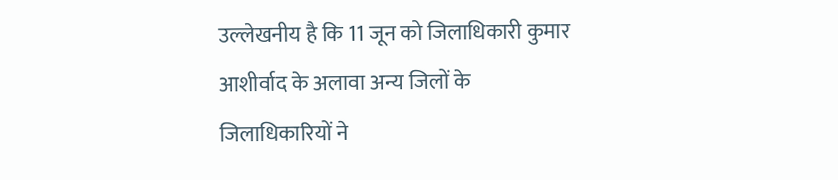उल्लेखनीय है कि 11 जून को जिलाधिकारी कुमार आशीर्वाद के अलावा अन्य जिलों के जिलाधिकारियों ने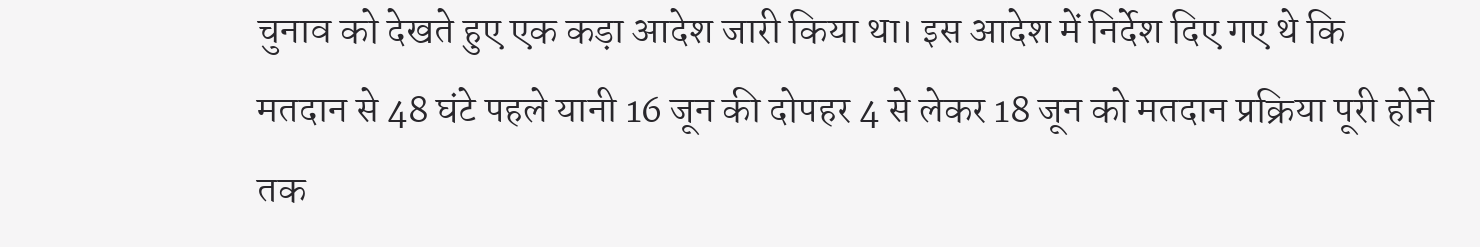चुनाव को देखते हुए एक कड़ा आदेश जारी किया था। इस आदेश में निर्देश दिए गए थे कि मतदान से 48 घंटे पहले यानी 16 जून की दोपहर 4 से लेकर 18 जून को मतदान प्रक्रिया पूरी होने तक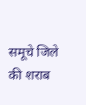समूचे जिले की शराब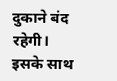दुकाने बंद रहेगी। इसके साथ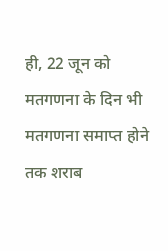ही, 22 जून को मतगणना के दिन भी मतगणना समाप्त होने तक शराब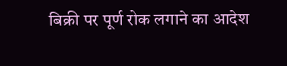बिक्री पर पूर्ण रोक लगाने का आदेश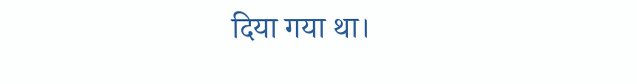दिया गया था।